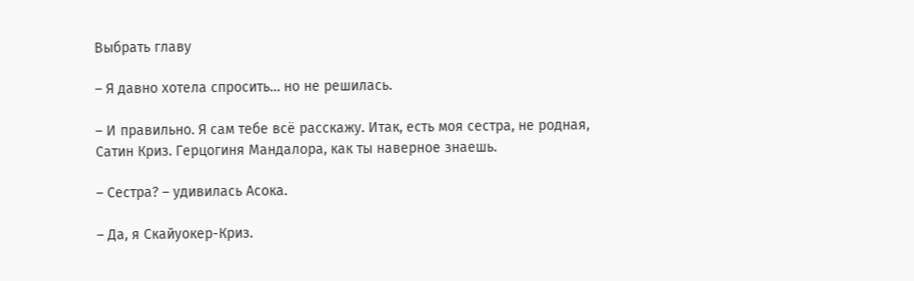Выбрать главу

– Я давно хотела спросить… но не решилась.

– И правильно. Я сам тебе всё расскажу. Итак, есть моя сестра, не родная, Сатин Криз. Герцогиня Мандалора, как ты наверное знаешь.

– Сестра? – удивилась Асока.

– Да, я Скайуокер-Криз.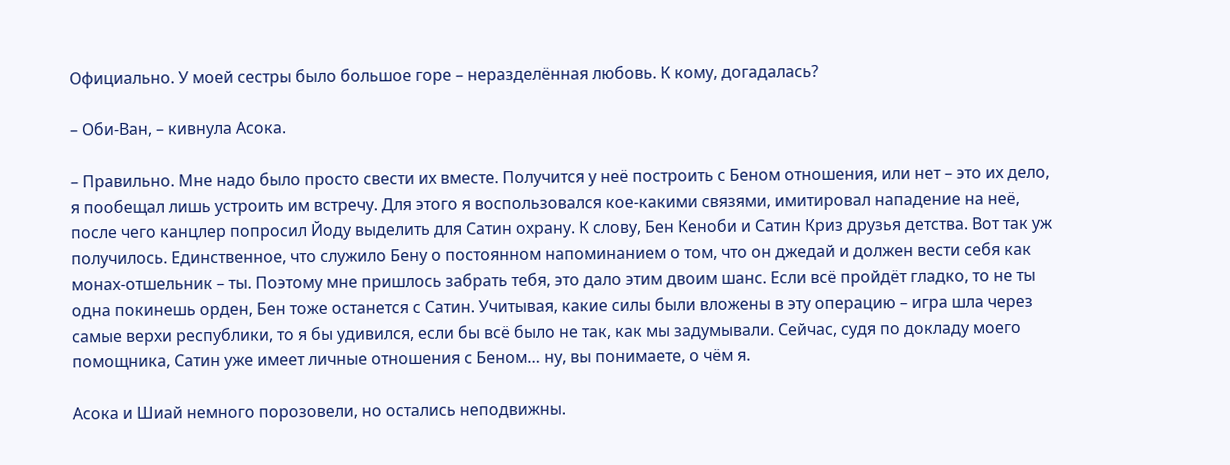Официально. У моей сестры было большое горе – неразделённая любовь. К кому, догадалась?

– Оби-Ван, – кивнула Асока.

– Правильно. Мне надо было просто свести их вместе. Получится у неё построить с Беном отношения, или нет – это их дело, я пообещал лишь устроить им встречу. Для этого я воспользовался кое-какими связями, имитировал нападение на неё, после чего канцлер попросил Йоду выделить для Сатин охрану. К слову, Бен Кеноби и Сатин Криз друзья детства. Вот так уж получилось. Единственное, что служило Бену о постоянном напоминанием о том, что он джедай и должен вести себя как монах-отшельник – ты. Поэтому мне пришлось забрать тебя, это дало этим двоим шанс. Если всё пройдёт гладко, то не ты одна покинешь орден, Бен тоже останется с Сатин. Учитывая, какие силы были вложены в эту операцию – игра шла через самые верхи республики, то я бы удивился, если бы всё было не так, как мы задумывали. Сейчас, судя по докладу моего помощника, Сатин уже имеет личные отношения с Беном… ну, вы понимаете, о чём я.

Асока и Шиай немного порозовели, но остались неподвижны.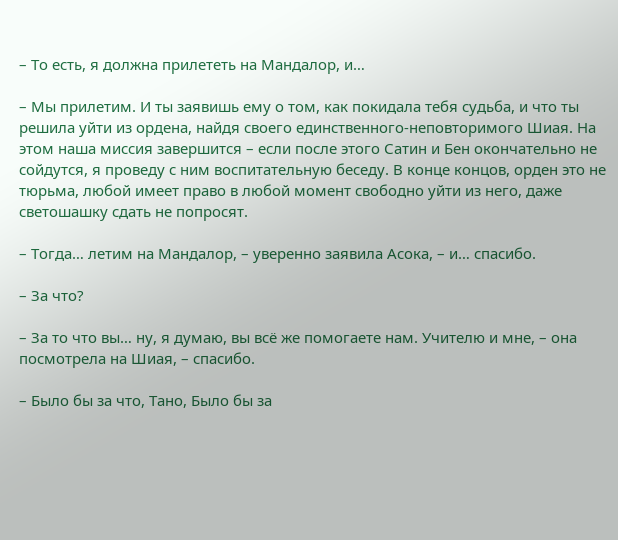– То есть, я должна прилететь на Мандалор, и…

– Мы прилетим. И ты заявишь ему о том, как покидала тебя судьба, и что ты решила уйти из ордена, найдя своего единственного-неповторимого Шиая. На этом наша миссия завершится – если после этого Сатин и Бен окончательно не сойдутся, я проведу с ним воспитательную беседу. В конце концов, орден это не тюрьма, любой имеет право в любой момент свободно уйти из него, даже светошашку сдать не попросят.

– Тогда… летим на Мандалор, – уверенно заявила Асока, – и… спасибо.

– За что?

– За то что вы… ну, я думаю, вы всё же помогаете нам. Учителю и мне, – она посмотрела на Шиая, – спасибо.

– Было бы за что, Тано, Было бы за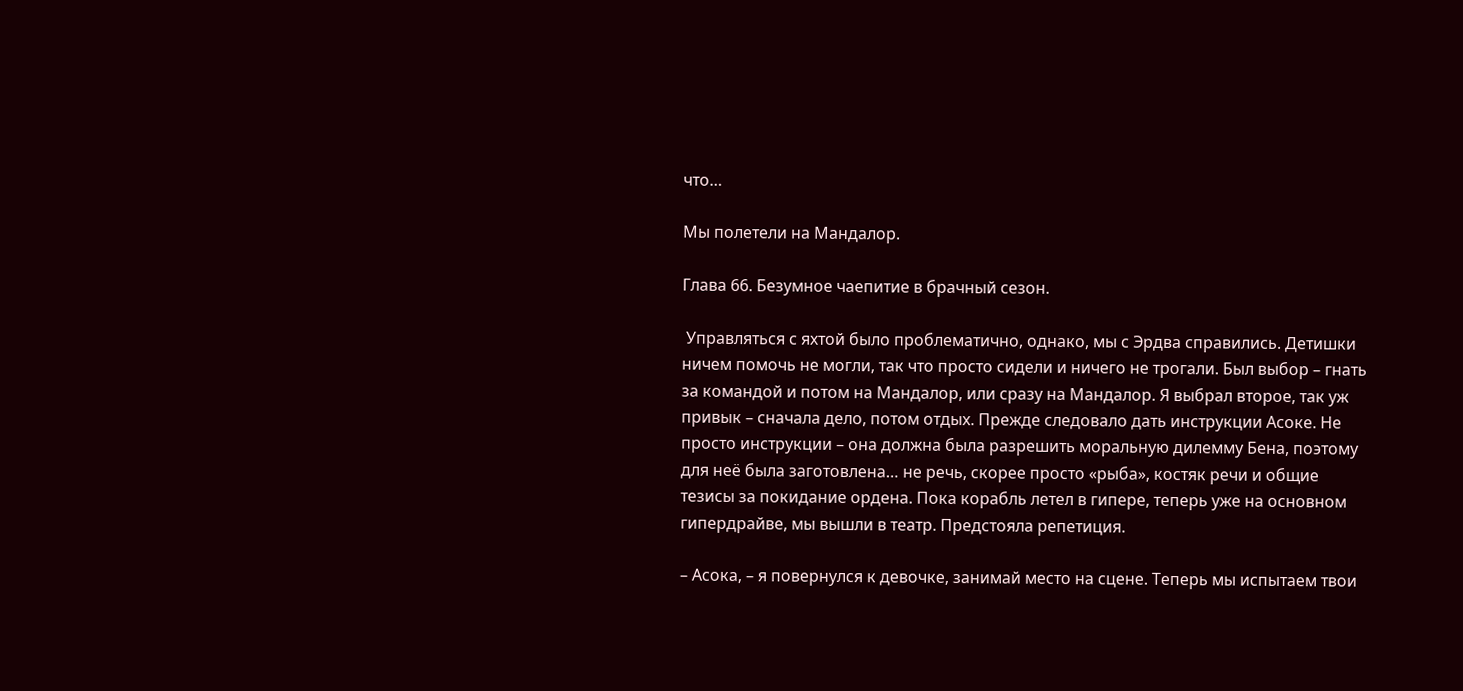что…

Мы полетели на Мандалор.

Глава 66. Безумное чаепитие в брачный сезон.

 Управляться с яхтой было проблематично, однако, мы с Эрдва справились. Детишки ничем помочь не могли, так что просто сидели и ничего не трогали. Был выбор – гнать за командой и потом на Мандалор, или сразу на Мандалор. Я выбрал второе, так уж привык – сначала дело, потом отдых. Прежде следовало дать инструкции Асоке. Не просто инструкции – она должна была разрешить моральную дилемму Бена, поэтому для неё была заготовлена… не речь, скорее просто «рыба», костяк речи и общие тезисы за покидание ордена. Пока корабль летел в гипере, теперь уже на основном гипердрайве, мы вышли в театр. Предстояла репетиция.

– Асока, – я повернулся к девочке, занимай место на сцене. Теперь мы испытаем твои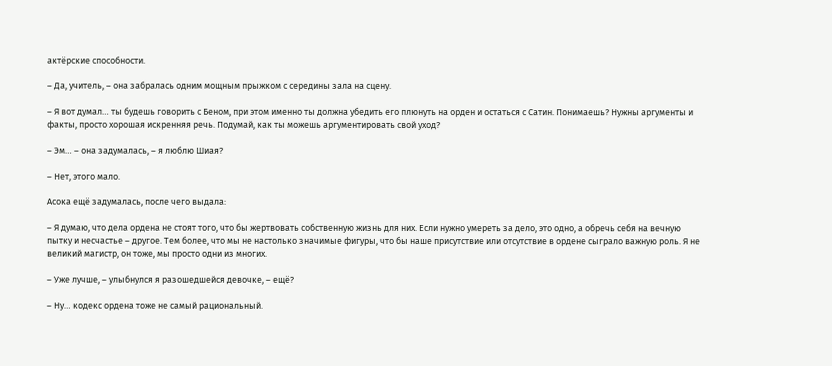актёрские способности.

– Да, учитель, – она забралась одним мощным прыжком с середины зала на сцену.

– Я вот думал… ты будешь говорить с Беном, при этом именно ты должна убедить его плюнуть на орден и остаться с Сатин. Понимаешь? Нужны аргументы и факты, просто хорошая искренняя речь. Подумай, как ты можешь аргументировать свой уход?

– Эм… – она задумалась, – я люблю Шиая?

– Нет, этого мало.

Асока ещё задумалась, после чего выдала:

– Я думаю, что дела ордена не стоят того, что бы жертвовать собственную жизнь для них. Если нужно умереть за дело, это одно, а обречь себя на вечную пытку и несчастье – другое. Тем более, что мы не настолько значимые фигуры, что бы наше присутствие или отсутствие в ордене сыграло важную роль. Я не великий магистр, он тоже, мы просто одни из многих.

– Уже лучше, – улыбнулся я разошедшейся девочке, – ещё?

– Ну… кодекс ордена тоже не самый рациональный.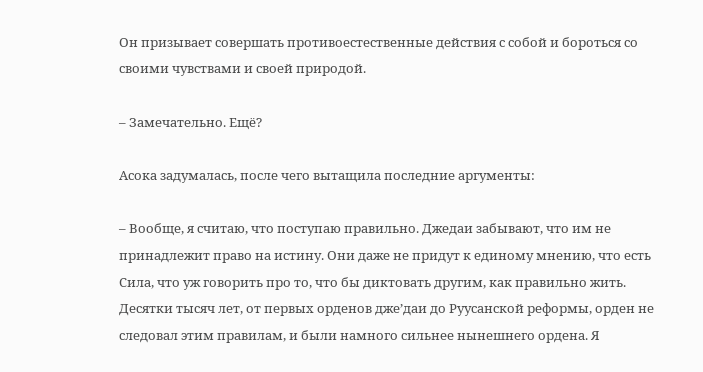Он призывает совершать противоестественные действия с собой и бороться со своими чувствами и своей природой.

– Замечательно. Ещё?

Асока задумалась, после чего вытащила последние аргументы:

– Вообще, я считаю, что поступаю правильно. Джедаи забывают, что им не принадлежит право на истину. Они даже не придут к единому мнению, что есть Сила, что уж говорить про то, что бы диктовать другим, как правильно жить. Десятки тысяч лет, от первых орденов дже’даи до Руусанской реформы, орден не следовал этим правилам, и были намного сильнее нынешнего ордена. Я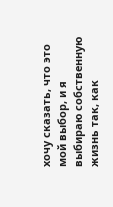хочу сказать, что это мой выбор, и я выбираю собственную жизнь так, как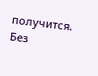получится. Без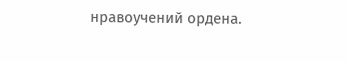нравоучений ордена.